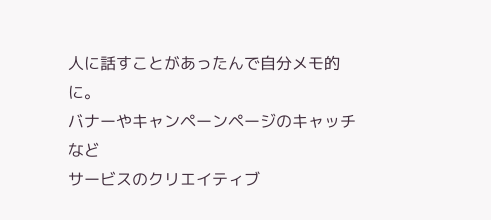人に話すことがあったんで自分メモ的に。
バナーやキャンペーンページのキャッチなど
サービスのクリエイティブ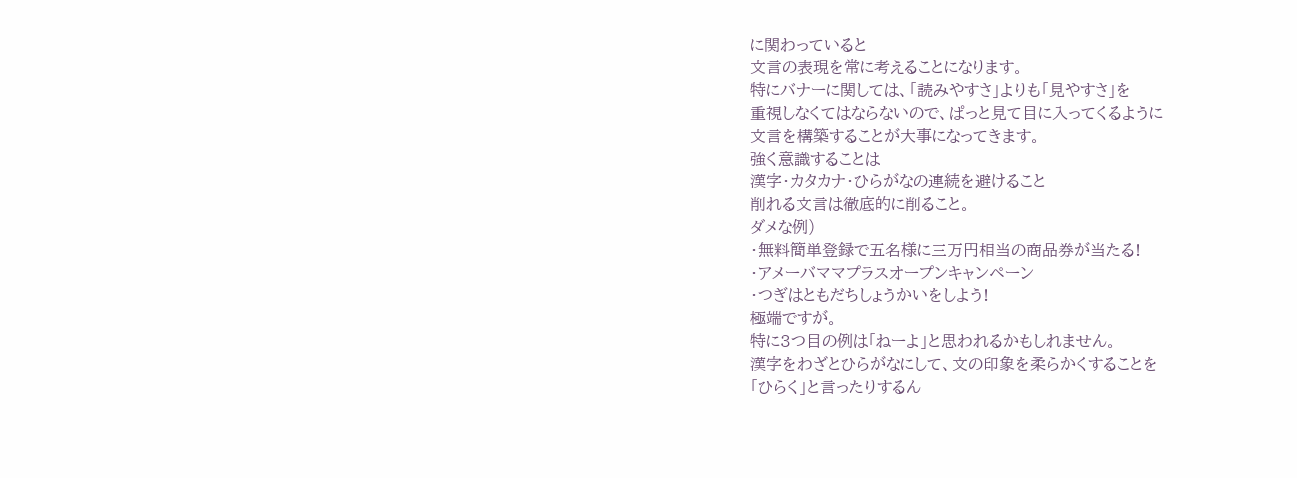に関わっていると
文言の表現を常に考えることになります。
特にバナーに関しては、「読みやすさ」よりも「見やすさ」を
重視しなくてはならないので、ぱっと見て目に入ってくるように
文言を構築することが大事になってきます。
強く意識することは
漢字・カタカナ・ひらがなの連続を避けること
削れる文言は徹底的に削ること。
ダメな例)
・無料簡単登録で五名様に三万円相当の商品券が当たる!
・アメーバママプラスオープンキャンペーン
・つぎはともだちしょうかいをしよう!
極端ですが。
特に3つ目の例は「ねーよ」と思われるかもしれません。
漢字をわざとひらがなにして、文の印象を柔らかくすることを
「ひらく」と言ったりするん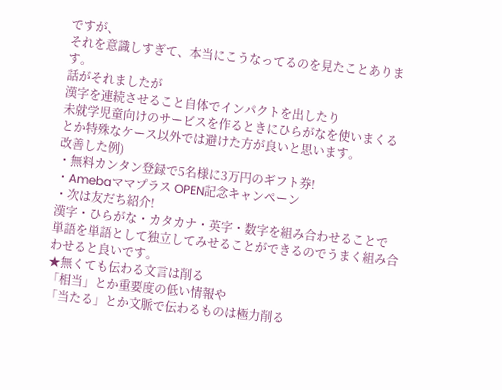ですが、
それを意識しすぎて、本当にこうなってるのを見たことあります。
話がそれましたが
漢字を連続させること自体でインパクトを出したり
未就学児童向けのサービスを作るときにひらがなを使いまくる
とか特殊なケース以外では避けた方が良いと思います。
改善した例)
・無料カンタン登録で5名様に3万円のギフト券!
・Amebaママプラス OPEN記念キャンペーン
・次は友だち紹介!
漢字・ひらがな・カタカナ・英字・数字を組み合わせることで
単語を単語として独立してみせることができるのでうまく組み合わせると良いです。
★無くても伝わる文言は削る
「相当」とか重要度の低い情報や
「当たる」とか文脈で伝わるものは極力削る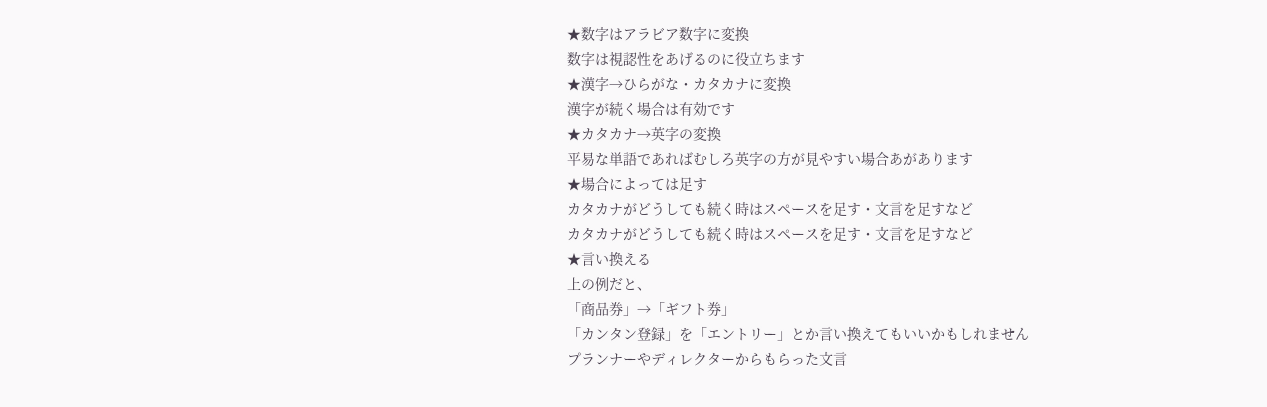★数字はアラビア数字に変換
数字は視認性をあげるのに役立ちます
★漢字→ひらがな・カタカナに変換
漢字が続く場合は有効です
★カタカナ→英字の変換
平易な単語であればむしろ英字の方が見やすい場合あがあります
★場合によっては足す
カタカナがどうしても続く時はスペースを足す・文言を足すなど
カタカナがどうしても続く時はスペースを足す・文言を足すなど
★言い換える
上の例だと、
「商品券」→「ギフト券」
「カンタン登録」を「エントリー」とか言い換えてもいいかもしれません
プランナーやディレクターからもらった文言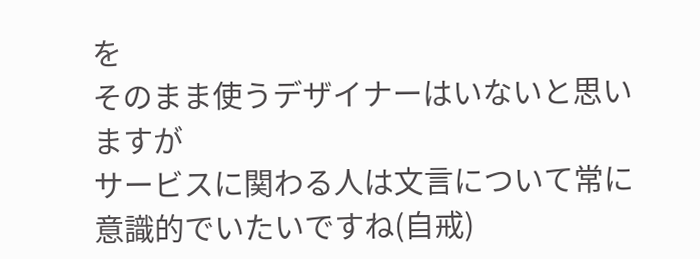を
そのまま使うデザイナーはいないと思いますが
サービスに関わる人は文言について常に意識的でいたいですね(自戒)